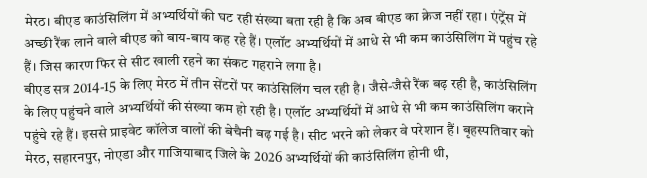मेरठ। बीएड काउंसिलिंग में अभ्यर्थियों की घट रही संख्या बता रही है कि अब बीएड का क्रेज नहीं रहा। एंट्रेंस में अच्छी रैंक लाने वाले बीएड को बाय-बाय कह रहे हैं। एलॉट अभ्यर्थियों में आधे से भी कम काउंसिलिंग में पहुंच रहे हैं। जिस कारण फिर से सीट खाली रहने का संकट गहराने लगा है।
बीएड सत्र 2014-15 के लिए मेरठ में तीन सेंटरों पर काउंसिलिंग चल रही है। जैसे-जैसे रैंक बढ़ रही है, काउंसिलिंग के लिए पहुंचने वाले अभ्यर्थियों की संख्या कम हो रही है। एलॉट अभ्यर्थियों में आधे से भी कम काउंसिलिंग कराने पहुंचे रहे हैं। इससे प्राइवेट कॉलेज वालों की बेचैनी बढ़ गई है। सीट भरने को लेकर वे परेशान हैं। बृहस्पतिवार को मेरठ, सहारनपुर, नोएडा और गाजियाबाद जिले के 2026 अभ्यर्थियों की काउंसिलिंग होनी थी,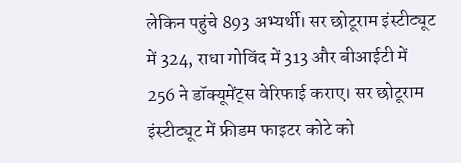लेकिन पहुंचे 893 अभ्यर्थी। सर छोटूराम इंस्टीट्यूट में 324, राधा गोविंद में 313 और बीआईटी में 256 ने डॉक्यूमेंट्स वेरिफाई कराए। सर छोटूराम इंस्टीट्यूट में फ्रीडम फाइटर कोटे को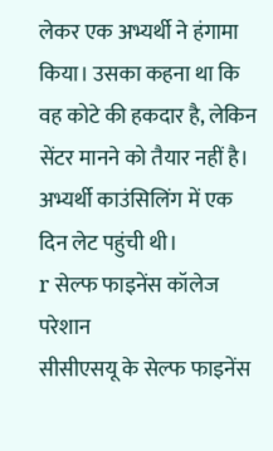लेकर एक अभ्यर्थी ने हंगामा किया। उसका कहना था कि वह कोटे की हकदार है, लेकिन सेंटर मानने को तैयार नहीं है। अभ्यर्थी काउंसिलिंग में एक दिन लेट पहुंची थी।
r सेल्फ फाइनेंस कॉलेज परेशान
सीसीएसयू के सेल्फ फाइनेंस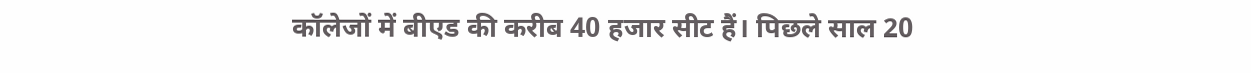कॉलेजों में बीएड की करीब 40 हजार सीट हैं। पिछले साल 20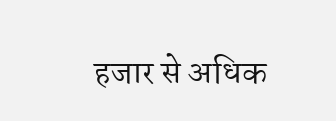हजार से अधिक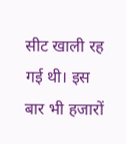सीट खाली रह गई थी। इस बार भी हजारों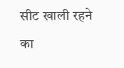सीट खाली रहने का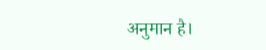अनुमान है।